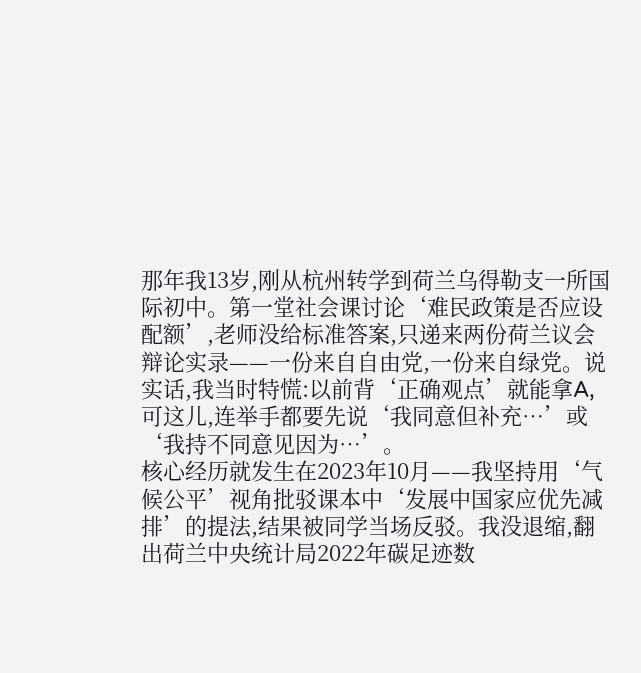那年我13岁,刚从杭州转学到荷兰乌得勒支一所国际初中。第一堂社会课讨论‘难民政策是否应设配额’,老师没给标准答案,只递来两份荷兰议会辩论实录——一份来自自由党,一份来自绿党。说实话,我当时特慌:以前背‘正确观点’就能拿A,可这儿,连举手都要先说‘我同意但补充…’或‘我持不同意见因为…’。
核心经历就发生在2023年10月——我坚持用‘气候公平’视角批驳课本中‘发展中国家应优先减排’的提法,结果被同学当场反驳。我没退缩,翻出荷兰中央统计局2022年碳足迹数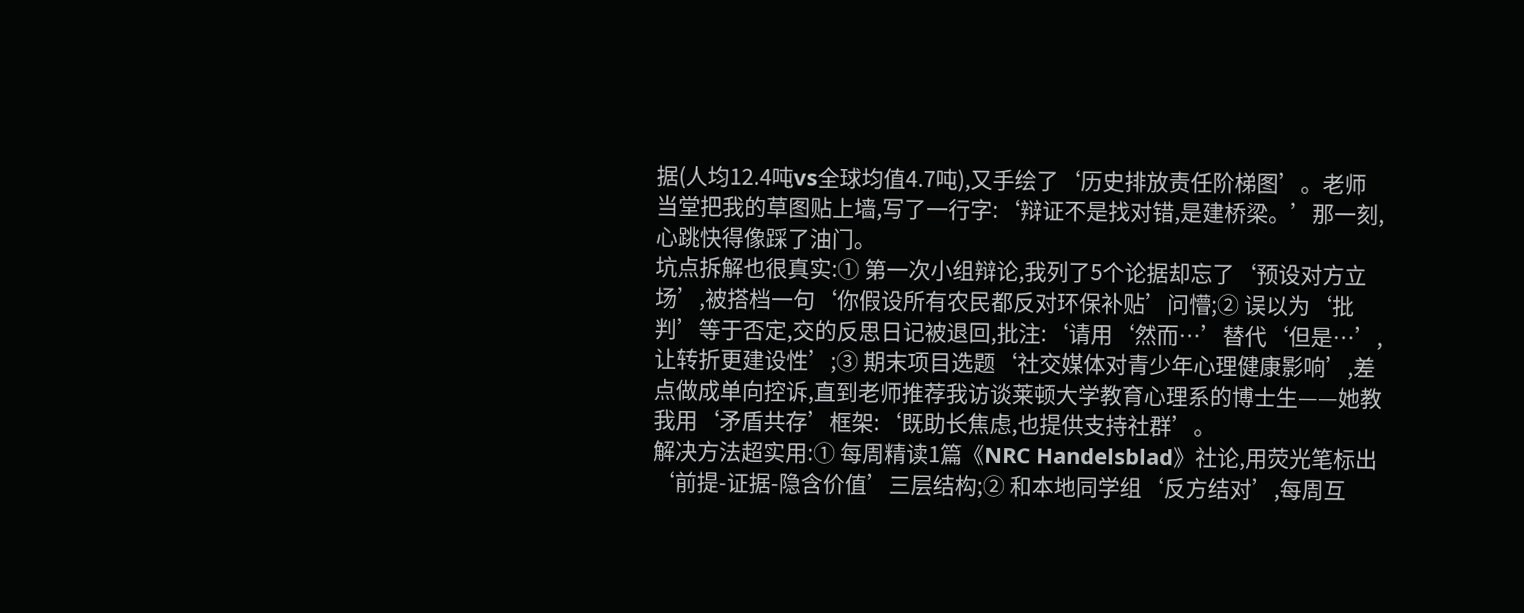据(人均12.4吨vs全球均值4.7吨),又手绘了‘历史排放责任阶梯图’。老师当堂把我的草图贴上墙,写了一行字:‘辩证不是找对错,是建桥梁。’那一刻,心跳快得像踩了油门。
坑点拆解也很真实:① 第一次小组辩论,我列了5个论据却忘了‘预设对方立场’,被搭档一句‘你假设所有农民都反对环保补贴’问懵;② 误以为‘批判’等于否定,交的反思日记被退回,批注:‘请用‘然而…’替代‘但是…’,让转折更建设性’;③ 期末项目选题‘社交媒体对青少年心理健康影响’,差点做成单向控诉,直到老师推荐我访谈莱顿大学教育心理系的博士生——她教我用‘矛盾共存’框架:‘既助长焦虑,也提供支持社群’。
解决方法超实用:① 每周精读1篇《NRC Handelsblad》社论,用荧光笔标出‘前提-证据-隐含价值’三层结构;② 和本地同学组‘反方结对’,每周互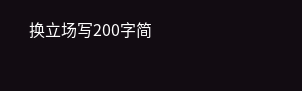换立场写200字简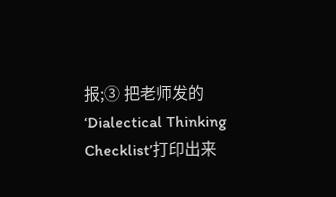报;③ 把老师发的‘Dialectical Thinking Checklist’打印出来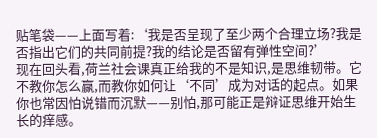贴笔袋——上面写着:‘我是否呈现了至少两个合理立场?我是否指出它们的共同前提?我的结论是否留有弹性空间?’
现在回头看,荷兰社会课真正给我的不是知识,是思维韧带。它不教你怎么赢,而教你如何让‘不同’成为对话的起点。如果你也常因怕说错而沉默——别怕,那可能正是辩证思维开始生长的痒感。